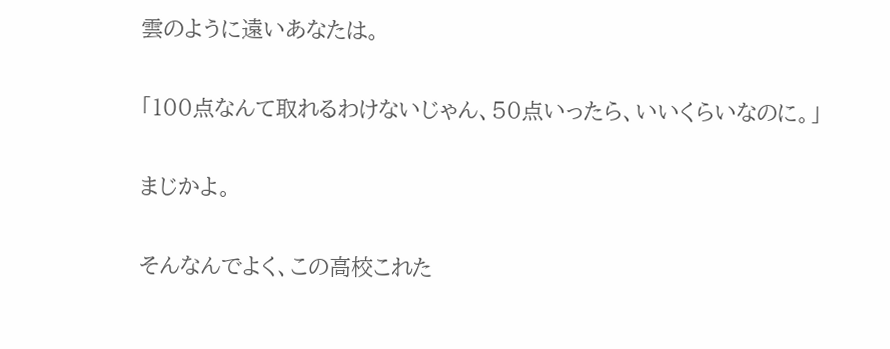雲のように遠いあなたは。


「100点なんて取れるわけないじゃん、50点いったら、いいくらいなのに。」


まじかよ。


そんなんでよく、この高校これた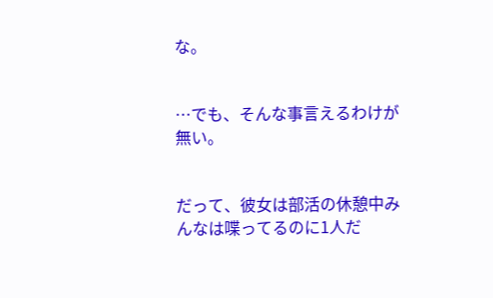な。


…でも、そんな事言えるわけが無い。


だって、彼女は部活の休憩中みんなは喋ってるのに1人だ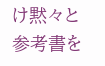け黙々と参考書を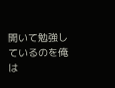開いて勉強しているのを俺は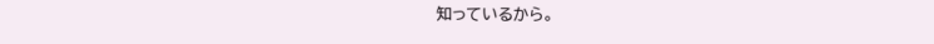知っているから。